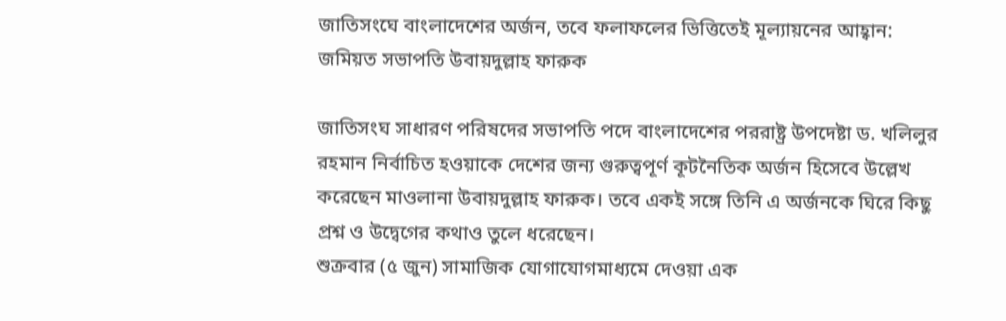জাতিসংঘে বাংলাদেশের অর্জন, তবে ফলাফলের ভিত্তিতেই মূল্যায়নের আহ্বান: জমিয়ত সভাপতি উবায়দুল্লাহ ফারুক

জাতিসংঘ সাধারণ পরিষদের সভাপতি পদে বাংলাদেশের পররাষ্ট্র উপদেষ্টা ড. খলিলুর রহমান নির্বাচিত হওয়াকে দেশের জন্য গুরুত্বপূর্ণ কূটনৈতিক অর্জন হিসেবে উল্লেখ করেছেন মাওলানা উবায়দুল্লাহ ফারুক। তবে একই সঙ্গে তিনি এ অর্জনকে ঘিরে কিছু প্রশ্ন ও উদ্বেগের কথাও তুলে ধরেছেন।
শুক্রবার (৫ জুন) সামাজিক যোগাযোগমাধ্যমে দেওয়া এক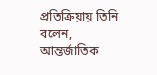প্রতিক্রিয়ায় তিনি বলেন, আন্তর্জাতিক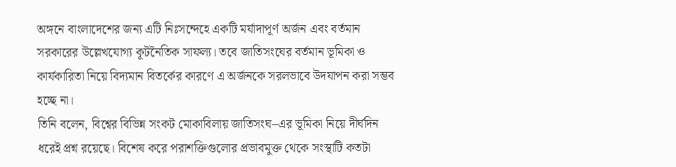অঙ্গনে বাংলাদেশের জন্য এটি নিঃসন্দেহে একটি মর্যাদাপূর্ণ অর্জন এবং বর্তমান সরকারের উল্লেখযোগ্য কূটনৈতিক সাফল্য। তবে জাতিসংঘের বর্তমান ভূমিকা ও কার্যকারিতা নিয়ে বিদ্যমান বিতর্কের কারণে এ অর্জনকে সরলভাবে উদযাপন করা সম্ভব হচ্ছে না।
তিনি বলেন, বিশ্বের বিভিন্ন সংকট মোকাবিলায় জাতিসংঘ–এর ভূমিকা নিয়ে দীর্ঘদিন ধরেই প্রশ্ন রয়েছে। বিশেষ করে পরাশক্তিগুলোর প্রভাবমুক্ত থেকে সংস্থাটি কতটা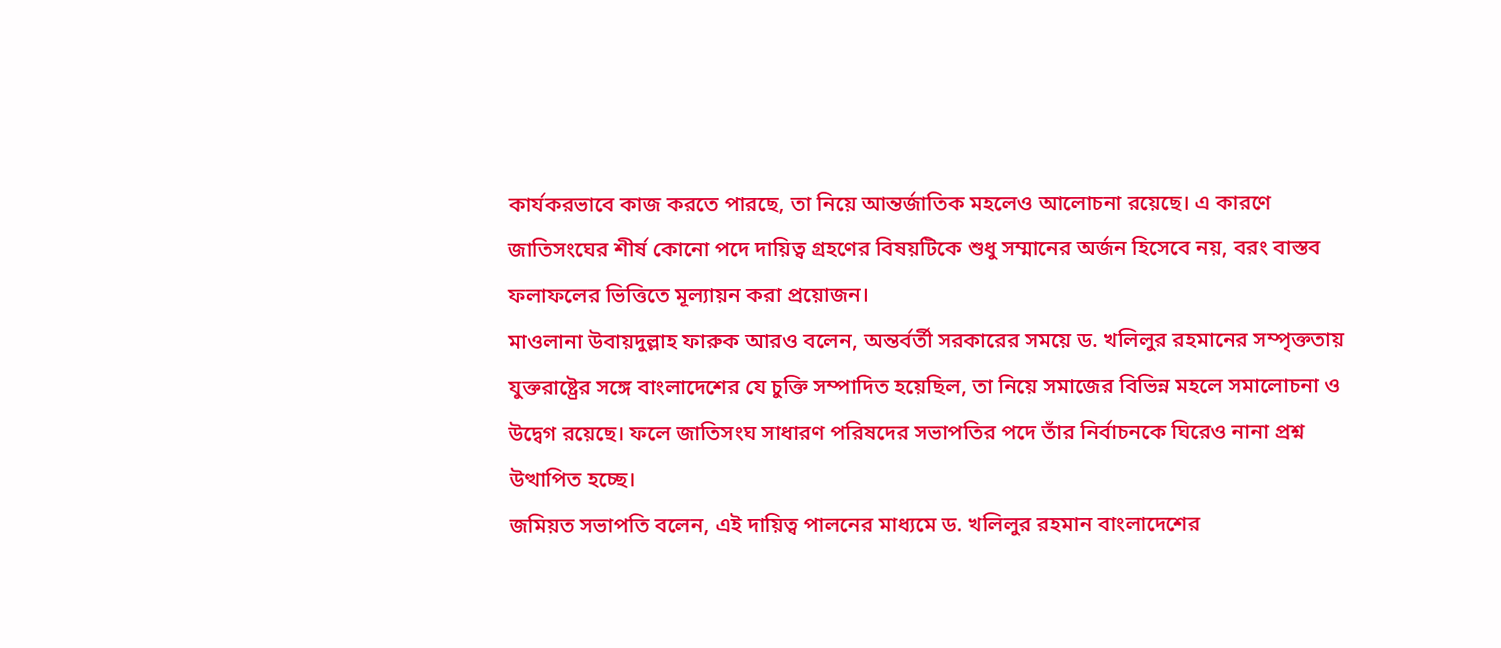কার্যকরভাবে কাজ করতে পারছে, তা নিয়ে আন্তর্জাতিক মহলেও আলোচনা রয়েছে। এ কারণে জাতিসংঘের শীর্ষ কোনো পদে দায়িত্ব গ্রহণের বিষয়টিকে শুধু সম্মানের অর্জন হিসেবে নয়, বরং বাস্তব ফলাফলের ভিত্তিতে মূল্যায়ন করা প্রয়োজন।
মাওলানা উবায়দুল্লাহ ফারুক আরও বলেন, অন্তর্বর্তী সরকারের সময়ে ড. খলিলুর রহমানের সম্পৃক্ততায় যুক্তরাষ্ট্রের সঙ্গে বাংলাদেশের যে চুক্তি সম্পাদিত হয়েছিল, তা নিয়ে সমাজের বিভিন্ন মহলে সমালোচনা ও উদ্বেগ রয়েছে। ফলে জাতিসংঘ সাধারণ পরিষদের সভাপতির পদে তাঁর নির্বাচনকে ঘিরেও নানা প্রশ্ন উত্থাপিত হচ্ছে।
জমিয়ত সভাপতি বলেন, এই দায়িত্ব পালনের মাধ্যমে ড. খলিলুর রহমান বাংলাদেশের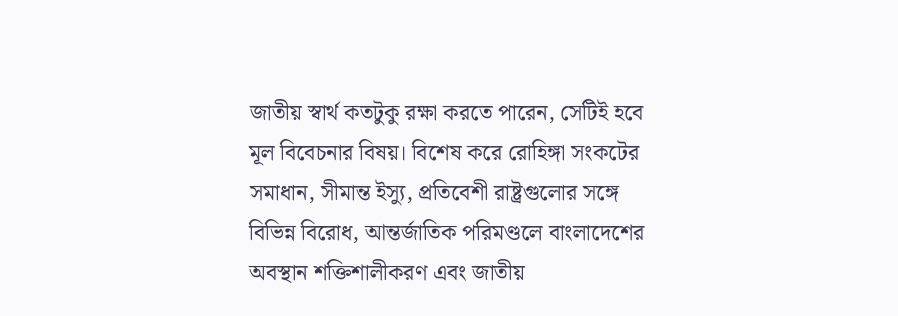জাতীয় স্বার্থ কতটুকু রক্ষা করতে পারেন, সেটিই হবে মূল বিবেচনার বিষয়। বিশেষ করে রোহিঙ্গা সংকটের সমাধান, সীমান্ত ইস্যু, প্রতিবেশী রাষ্ট্রগুলোর সঙ্গে বিভিন্ন বিরোধ, আন্তর্জাতিক পরিমণ্ডলে বাংলাদেশের অবস্থান শক্তিশালীকরণ এবং জাতীয়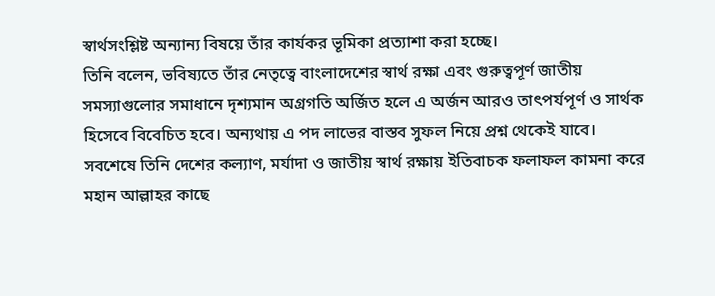স্বার্থসংশ্লিষ্ট অন্যান্য বিষয়ে তাঁর কার্যকর ভূমিকা প্রত্যাশা করা হচ্ছে।
তিনি বলেন, ভবিষ্যতে তাঁর নেতৃত্বে বাংলাদেশের স্বার্থ রক্ষা এবং গুরুত্বপূর্ণ জাতীয় সমস্যাগুলোর সমাধানে দৃশ্যমান অগ্রগতি অর্জিত হলে এ অর্জন আরও তাৎপর্যপূর্ণ ও সার্থক হিসেবে বিবেচিত হবে। অন্যথায় এ পদ লাভের বাস্তব সুফল নিয়ে প্রশ্ন থেকেই যাবে।
সবশেষে তিনি দেশের কল্যাণ, মর্যাদা ও জাতীয় স্বার্থ রক্ষায় ইতিবাচক ফলাফল কামনা করে মহান আল্লাহর কাছে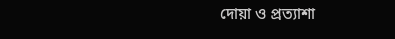দোয়া ও প্রত্যাশা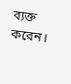ব্যক্ত করেন।